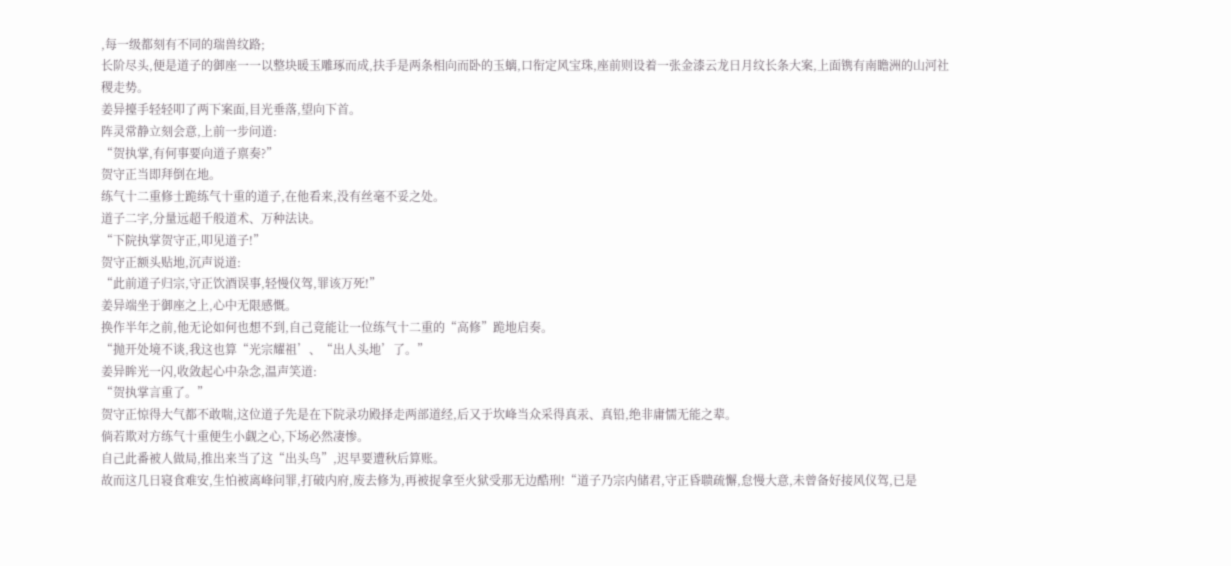,每一级都刻有不同的瑞兽纹路;
长阶尽头,便是道子的御座一一以整块暖玉雕琢而成,扶手是两条相向而卧的玉螭,口衔定风宝珠,座前则设着一张金漆云龙日月纹长条大案,上面镌有南瞻洲的山河社稷走势。
姜异擡手轻轻叩了两下案面,目光垂落,望向下首。
阵灵常静立刻会意,上前一步问道:
“贺执掌,有何事要向道子禀奏?”
贺守正当即拜倒在地。
练气十二重修士跪练气十重的道子,在他看来,没有丝毫不妥之处。
道子二字,分量远超千般道术、万种法诀。
“下院执掌贺守正,叩见道子!”
贺守正额头贴地,沉声说道:
“此前道子归宗,守正饮酒误事,轻慢仪驾,罪该万死!”
姜异端坐于御座之上,心中无限感慨。
换作半年之前,他无论如何也想不到,自己竟能让一位练气十二重的“高修”跪地启奏。
“抛开处境不谈,我这也算“光宗耀祖’、“出人头地’了。”
姜异眸光一闪,收敛起心中杂念,温声笑道:
“贺执掌言重了。”
贺守正惊得大气都不敢喘,这位道子先是在下院录功殿择走两部道经,后又于坎峰当众采得真汞、真铅,绝非庸懦无能之辈。
倘若欺对方练气十重便生小觑之心,下场必然凄惨。
自己此番被人做局,推出来当了这“出头鸟”,迟早要遭秋后算账。
故而这几日寝食难安,生怕被离峰问罪,打破内府,废去修为,再被捉拿至火狱受那无边酷刑!“道子乃宗内储君,守正昏聩疏懈,怠慢大意,未曾备好接风仪驾,已是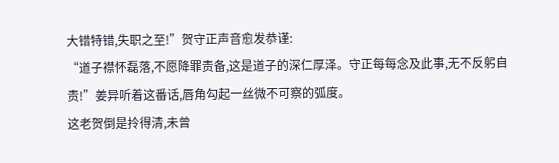大错特错,失职之至!”贺守正声音愈发恭谨:
“道子襟怀磊落,不愿降罪责备,这是道子的深仁厚泽。守正每每念及此事,无不反躬自责!”姜异听着这番话,唇角勾起一丝微不可察的弧度。
这老贺倒是拎得清,未曾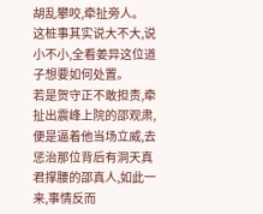胡乱攀咬,牵扯旁人。
这桩事其实说大不大,说小不小,全看姜异这位道子想要如何处置。
若是贺守正不敢担责,牵扯出震峰上院的邵观肃,便是逼着他当场立威,去惩治那位背后有洞天真君撑腰的邵真人,如此一来,事情反而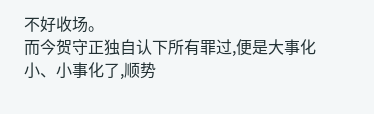不好收场。
而今贺守正独自认下所有罪过,便是大事化小、小事化了,顺势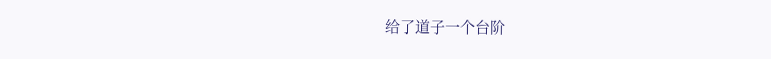给了道子一个台阶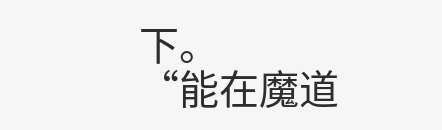下。
“能在魔道